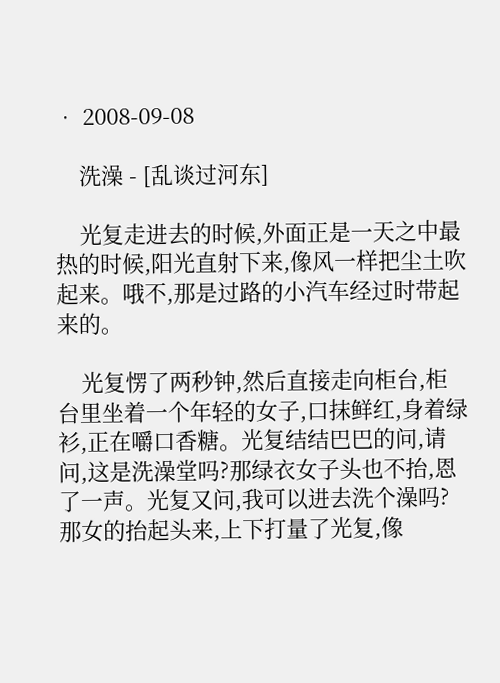• 2008-09-08

    洗澡 - [乱谈过河东]

    光复走进去的时候,外面正是一天之中最热的时候,阳光直射下来,像风一样把尘土吹起来。哦不,那是过路的小汽车经过时带起来的。

    光复愣了两秒钟,然后直接走向柜台,柜台里坐着一个年轻的女子,口抹鲜红,身着绿衫,正在嚼口香糖。光复结结巴巴的问,请问,这是洗澡堂吗?那绿衣女子头也不抬,恩了一声。光复又问,我可以进去洗个澡吗?那女的抬起头来,上下打量了光复,像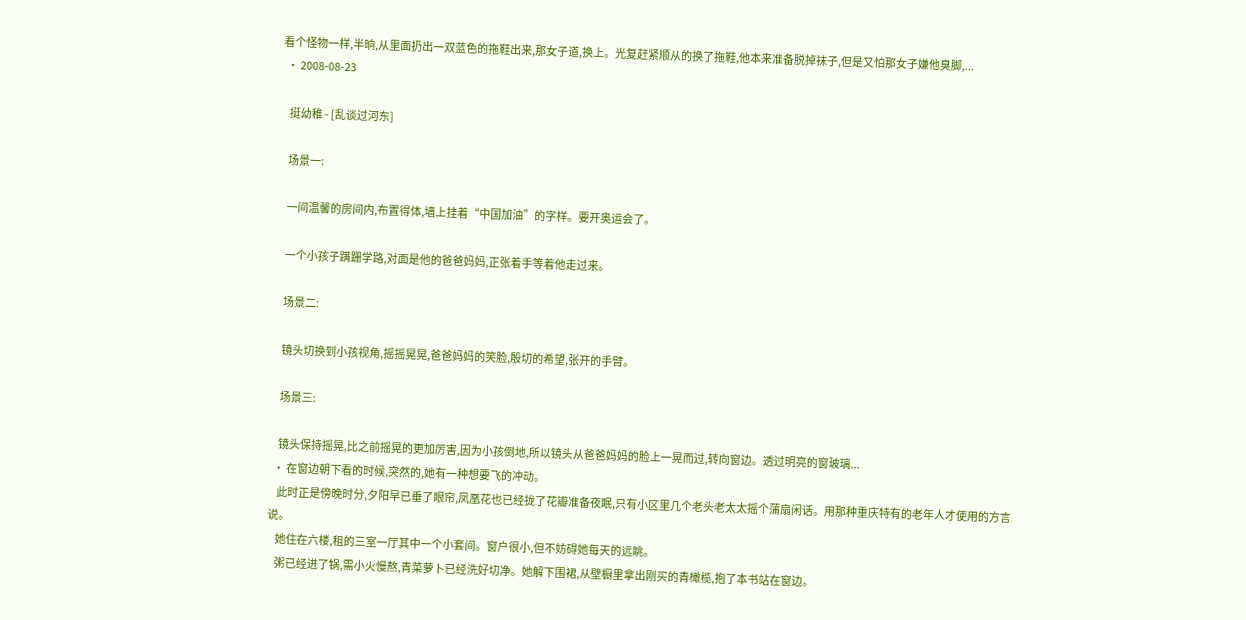看个怪物一样,半晌,从里面扔出一双蓝色的拖鞋出来,那女子道,换上。光复赶紧顺从的换了拖鞋,他本来准备脱掉袜子,但是又怕那女子嫌他臭脚,...
  • 2008-08-23

    挺幼稚 - [乱谈过河东]

    场景一:

    一间温馨的房间内,布置得体,墙上挂着“中国加油”的字样。要开奥运会了。

    一个小孩子蹒跚学路,对面是他的爸爸妈妈,正张着手等着他走过来。

    场景二:

    镜头切换到小孩视角,摇摇晃晃,爸爸妈妈的笑脸,殷切的希望,张开的手臂。

    场景三:

    镜头保持摇晃,比之前摇晃的更加厉害,因为小孩倒地,所以镜头从爸爸妈妈的脸上一晃而过,转向窗边。透过明亮的窗玻璃...
  • 在窗边朝下看的时候,突然的,她有一种想要飞的冲动。
    此时正是傍晚时分,夕阳早已垂了眼帘,凤凰花也已经拢了花瓣准备夜眠,只有小区里几个老头老太太摇个蒲扇闲话。用那种重庆特有的老年人才使用的方言说。
    她住在六楼,租的三室一厅其中一个小套间。窗户很小,但不妨碍她每天的远眺。
    粥已经进了锅,需小火慢熬,青菜萝卜已经洗好切净。她解下围裙,从壁橱里拿出刚买的青橄榄,抱了本书站在窗边。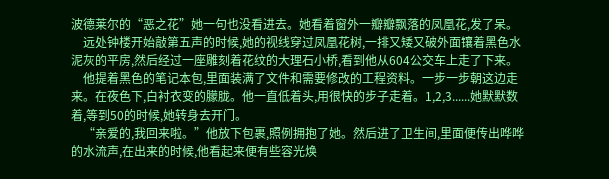波德莱尔的“恶之花”她一句也没看进去。她看着窗外一瓣瓣飘落的凤凰花,发了呆。
    远处钟楼开始敲第五声的时候,她的视线穿过凤凰花树,一排又矮又破外面镶着黑色水泥灰的平房,然后经过一座雕刻着花纹的大理石小桥,看到他从604公交车上走了下来。
    他提着黑色的笔记本包,里面装满了文件和需要修改的工程资料。一步一步朝这边走来。在夜色下,白衬衣变的朦胧。他一直低着头,用很快的步子走着。1,2,3......她默默数着,等到50的时候,她转身去开门。
    “亲爱的,我回来啦。”他放下包裹,照例拥抱了她。然后进了卫生间,里面便传出哗哗的水流声,在出来的时候,他看起来便有些容光焕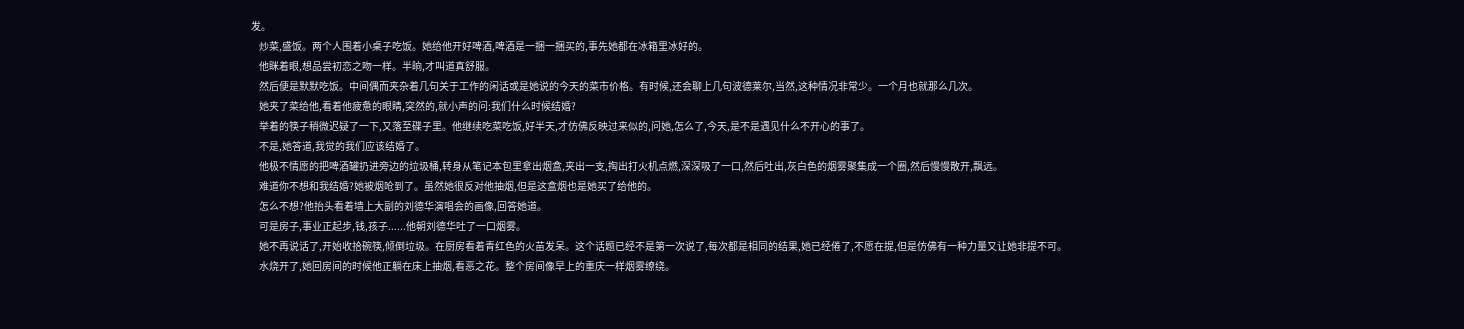发。
    炒菜,盛饭。两个人围着小桌子吃饭。她给他开好啤酒,啤酒是一捆一捆买的,事先她都在冰箱里冰好的。
    他眯着眼,想品尝初恋之吻一样。半晌,才叫道真舒服。
    然后便是默默吃饭。中间偶而夹杂着几句关于工作的闲话或是她说的今天的菜市价格。有时候,还会聊上几句波德莱尔,当然,这种情况非常少。一个月也就那么几次。
    她夹了菜给他,看着他疲惫的眼睛,突然的,就小声的问:我们什么时候结婚?
    举着的筷子稍微迟疑了一下,又落至碟子里。他继续吃菜吃饭,好半天,才仿佛反映过来似的,问她,怎么了,今天,是不是遇见什么不开心的事了。
    不是,她答道,我觉的我们应该结婚了。
    他极不情愿的把啤酒罐扔进旁边的垃圾桶,转身从笔记本包里拿出烟盒,夹出一支,掏出打火机点燃,深深吸了一口,然后吐出,灰白色的烟雾聚集成一个圈,然后慢慢散开,飘远。
    难道你不想和我结婚?她被烟呛到了。虽然她很反对他抽烟,但是这盒烟也是她买了给他的。
    怎么不想?他抬头看着墙上大副的刘德华演唱会的画像,回答她道。
    可是房子,事业正起步,钱,孩子......他朝刘德华吐了一口烟雾。
    她不再说话了,开始收拾碗筷,倾倒垃圾。在厨房看着青红色的火苗发呆。这个话题已经不是第一次说了,每次都是相同的结果,她已经倦了,不愿在提,但是仿佛有一种力量又让她非提不可。
    水烧开了,她回房间的时候他正躺在床上抽烟,看恶之花。整个房间像早上的重庆一样烟雾缭绕。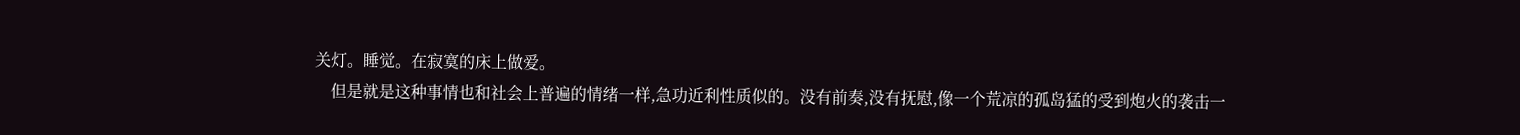关灯。睡觉。在寂寞的床上做爱。
    但是就是这种事情也和社会上普遍的情绪一样,急功近利性质似的。没有前奏,没有抚慰,像一个荒凉的孤岛猛的受到炮火的袭击一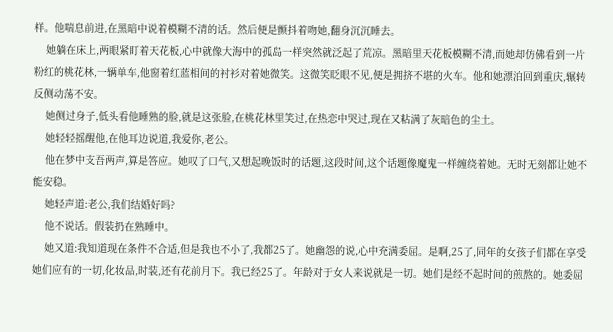样。他喘息前进,在黑暗中说着模糊不清的话。然后便是颤抖着吻她,翻身沉沉睡去。
    她躺在床上,两眼紧盯着天花板,心中就像大海中的孤岛一样突然就泛起了荒凉。黑暗里天花板模糊不清,而她却仿佛看到一片粉红的桃花林,一辆单车,他窗着红蓝相间的衬衫对着她微笑。这微笑眨眼不见,便是拥挤不堪的火车。他和她漂泊回到重庆,辗转反侧动荡不安。
    她侧过身子,低头看他睡熟的脸,就是这张脸,在桃花林里笑过,在热恋中哭过,现在又粘满了灰暗色的尘土。
    她轻轻摇醒他,在他耳边说道,我爱你,老公。
    他在梦中支吾两声,算是答应。她叹了口气,又想起晚饭时的话题,这段时间,这个话题像魔鬼一样缠绕着她。无时无刻都让她不能安稳。
    她轻声道:老公,我们结婚好吗?
    他不说话。假装扔在熟睡中。
    她又道:我知道现在条件不合适,但是我也不小了,我都25了。她幽怨的说,心中充满委屈。是啊,25了,同年的女孩子们都在享受她们应有的一切,化妆品,时装,还有花前月下。我已经25了。年龄对于女人来说就是一切。她们是经不起时间的煎熬的。她委屈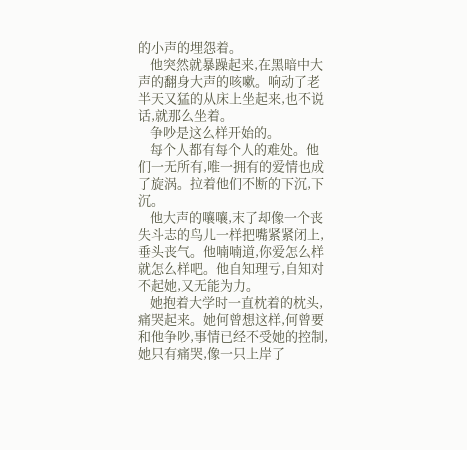的小声的埋怨着。
    他突然就暴躁起来,在黑暗中大声的翻身大声的咳嗽。响动了老半天又猛的从床上坐起来,也不说话,就那么坐着。
    争吵是这么样开始的。
    每个人都有每个人的难处。他们一无所有,唯一拥有的爱情也成了旋涡。拉着他们不断的下沉,下沉。
    他大声的嚷嚷,末了却像一个丧失斗志的鸟儿一样把嘴紧紧闭上,垂头丧气。他喃喃道,你爱怎么样就怎么样吧。他自知理亏,自知对不起她,又无能为力。
    她抱着大学时一直枕着的枕头,痛哭起来。她何曾想这样,何曾要和他争吵,事情已经不受她的控制,她只有痛哭,像一只上岸了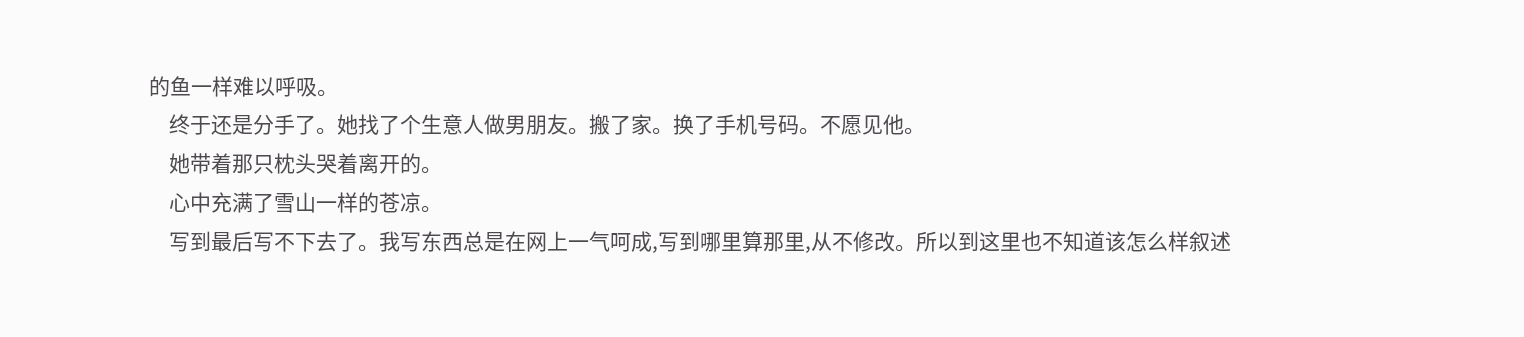的鱼一样难以呼吸。
    终于还是分手了。她找了个生意人做男朋友。搬了家。换了手机号码。不愿见他。
    她带着那只枕头哭着离开的。
    心中充满了雪山一样的苍凉。
    写到最后写不下去了。我写东西总是在网上一气呵成,写到哪里算那里,从不修改。所以到这里也不知道该怎么样叙述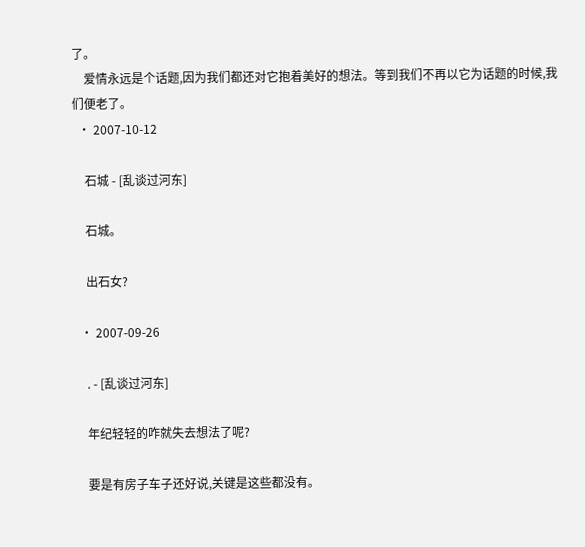了。
    爱情永远是个话题,因为我们都还对它抱着美好的想法。等到我们不再以它为话题的时候,我们便老了。
  • 2007-10-12

    石城 - [乱谈过河东]

    石城。

    出石女?

  • 2007-09-26

    . - [乱谈过河东]

    年纪轻轻的咋就失去想法了呢?

    要是有房子车子还好说,关键是这些都没有。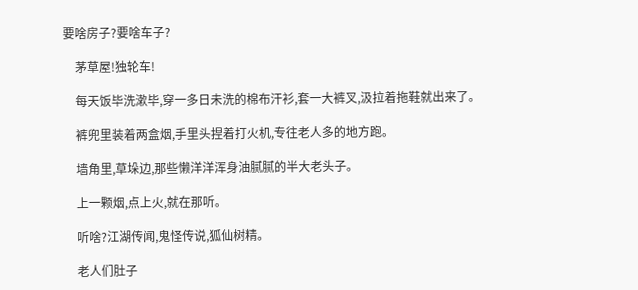要啥房子?要啥车子?

    茅草屋!独轮车!

    每天饭毕洗漱毕,穿一多日未洗的棉布汗衫,套一大裤叉,汲拉着拖鞋就出来了。

    裤兜里装着两盒烟,手里头捏着打火机,专往老人多的地方跑。

    墙角里,草垛边,那些懒洋洋浑身油腻腻的半大老头子。

    上一颗烟,点上火,就在那听。

    听啥?江湖传闻,鬼怪传说,狐仙树精。

    老人们肚子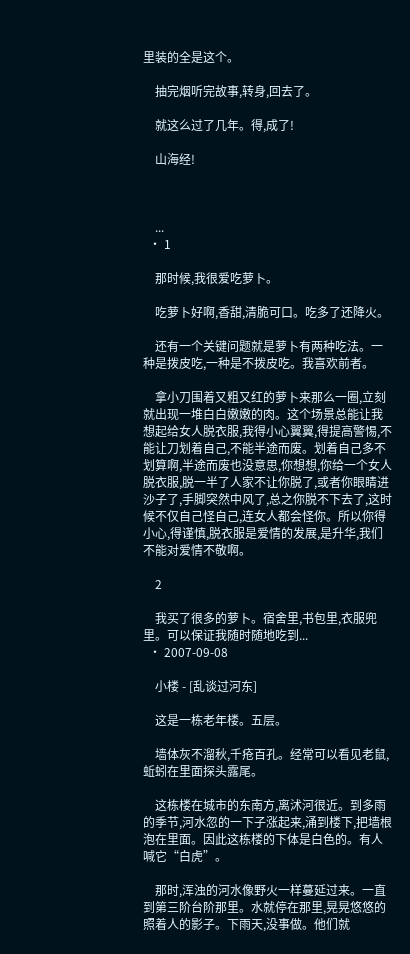里装的全是这个。

    抽完烟听完故事,转身,回去了。

    就这么过了几年。得,成了!

    山海经!



    ...
  • 1

    那时候,我很爱吃萝卜。

    吃萝卜好啊,香甜,清脆可口。吃多了还降火。

    还有一个关键问题就是萝卜有两种吃法。一种是拨皮吃,一种是不拨皮吃。我喜欢前者。

    拿小刀围着又粗又红的萝卜来那么一圈,立刻就出现一堆白白嫩嫩的肉。这个场景总能让我想起给女人脱衣服,我得小心翼翼,得提高警惕,不能让刀划着自己,不能半途而废。划着自己多不划算啊,半途而废也没意思,你想想,你给一个女人脱衣服,脱一半了人家不让你脱了,或者你眼睛进沙子了,手脚突然中风了,总之你脱不下去了,这时候不仅自己怪自己,连女人都会怪你。所以你得小心,得谨慎,脱衣服是爱情的发展,是升华,我们不能对爱情不敬啊。

    2

    我买了很多的萝卜。宿舍里,书包里,衣服兜里。可以保证我随时随地吃到...
  • 2007-09-08

    小楼 - [乱谈过河东]

    这是一栋老年楼。五层。

    墙体灰不溜秋,千疮百孔。经常可以看见老鼠,蚯蚓在里面探头露尾。

    这栋楼在城市的东南方,离沭河很近。到多雨的季节,河水忽的一下子涨起来,涌到楼下,把墙根泡在里面。因此这栋楼的下体是白色的。有人喊它“白虎”。

    那时,浑浊的河水像野火一样蔓延过来。一直到第三阶台阶那里。水就停在那里,晃晃悠悠的照着人的影子。下雨天,没事做。他们就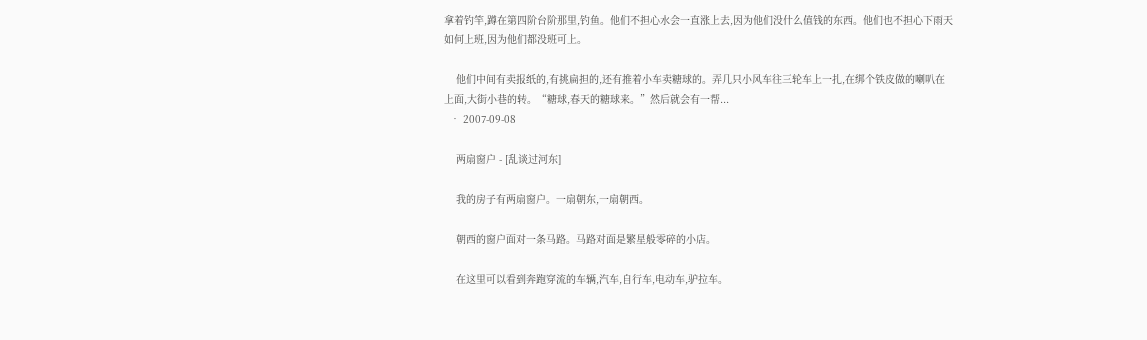拿着钓竿,蹲在第四阶台阶那里,钓鱼。他们不担心水会一直涨上去,因为他们没什么值钱的东西。他们也不担心下雨天如何上班,因为他们都没班可上。

    他们中间有卖报纸的,有挑扁担的,还有推着小车卖糖球的。弄几只小风车往三轮车上一扎,在绑个铁皮做的喇叭在上面,大街小巷的转。“糖球,春天的糖球来。”然后就会有一帮...
  • 2007-09-08

    两扇窗户 - [乱谈过河东]

    我的房子有两扇窗户。一扇朝东,一扇朝西。

    朝西的窗户面对一条马路。马路对面是繁星般零碎的小店。

    在这里可以看到奔跑穿流的车辆,汽车,自行车,电动车,驴拉车。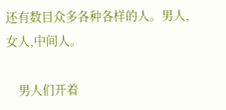还有数目众多各种各样的人。男人,女人,中间人。

    男人们开着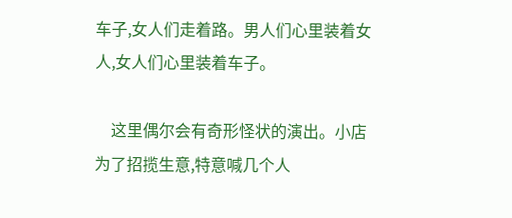车子,女人们走着路。男人们心里装着女人,女人们心里装着车子。

    这里偶尔会有奇形怪状的演出。小店为了招揽生意,特意喊几个人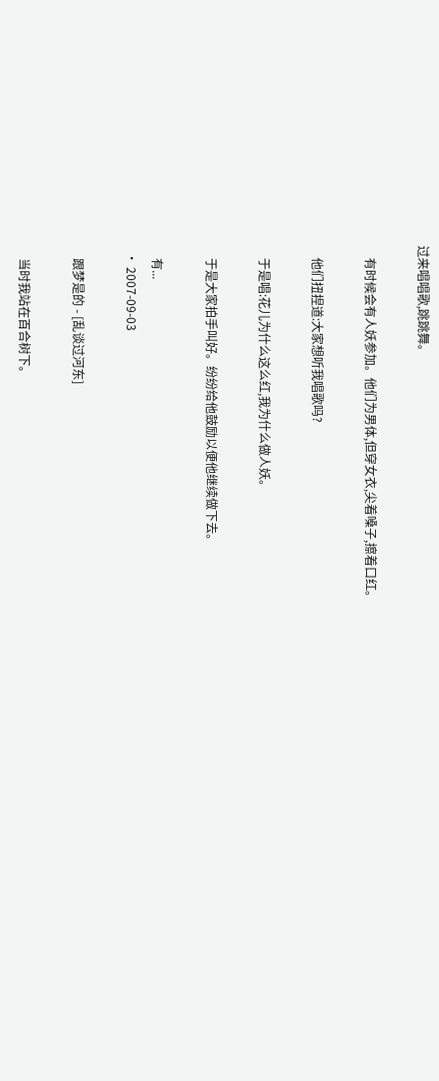过来唱唱歌,跳跳舞。

    有时候会有人妖参加。他们为男体,但穿女衣,尖着嗓子,擦着口红。

    他们扭捏道:大家想听我唱歌吗?

    于是唱:花儿为什么这么红,我为什么做人妖。

    于是大家拍手叫好。纷纷给他鼓励以便他继续做下去。

    有...
  • 2007-09-03

    跟梦是的 - [乱谈过河东]

    当时我站在百合树下。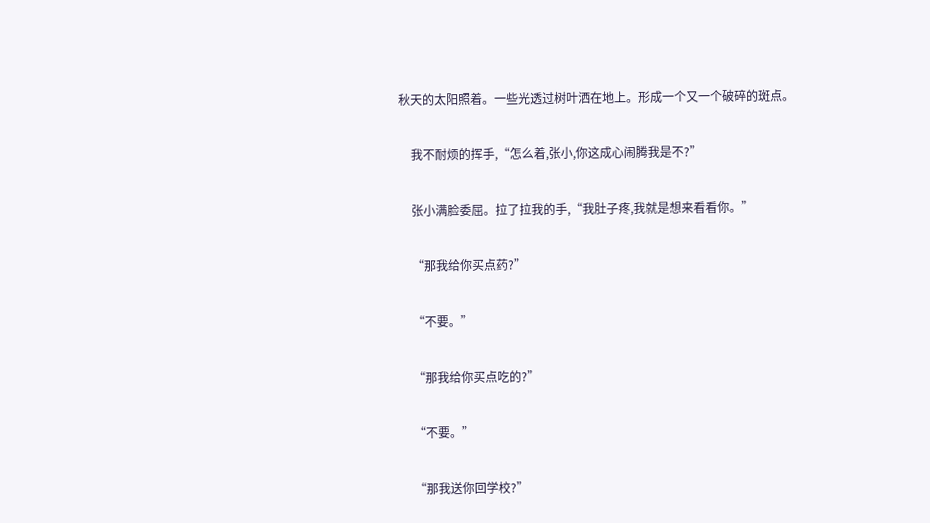秋天的太阳照着。一些光透过树叶洒在地上。形成一个又一个破碎的斑点。

    我不耐烦的挥手,“怎么着,张小,你这成心闹腾我是不?”

    张小满脸委屈。拉了拉我的手,“我肚子疼,我就是想来看看你。”

    “那我给你买点药?”

    “不要。”

    “那我给你买点吃的?”

    “不要。”

    “那我送你回学校?”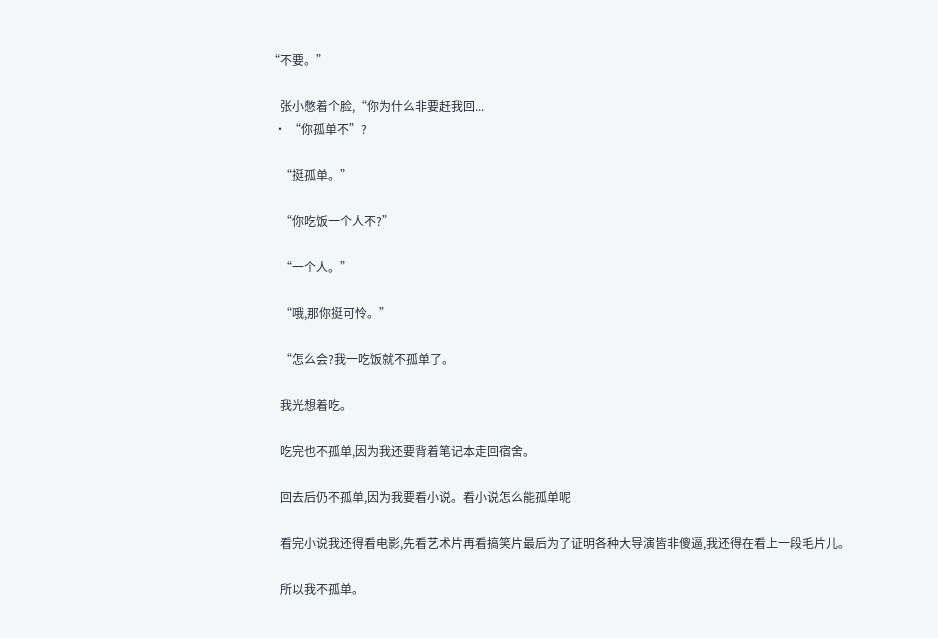“不要。”

    张小憋着个脸,“你为什么非要赶我回...
  • “你孤单不”?

    “挺孤单。”

    “你吃饭一个人不?”

    “一个人。”

    “哦,那你挺可怜。”

    “怎么会?我一吃饭就不孤单了。

    我光想着吃。

    吃完也不孤单,因为我还要背着笔记本走回宿舍。

    回去后仍不孤单,因为我要看小说。看小说怎么能孤单呢

    看完小说我还得看电影,先看艺术片再看搞笑片最后为了证明各种大导演皆非傻逼,我还得在看上一段毛片儿。

    所以我不孤单。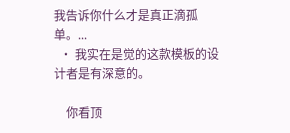我告诉你什么才是真正滴孤单。...
  • 我实在是觉的这款模板的设计者是有深意的。

    你看顶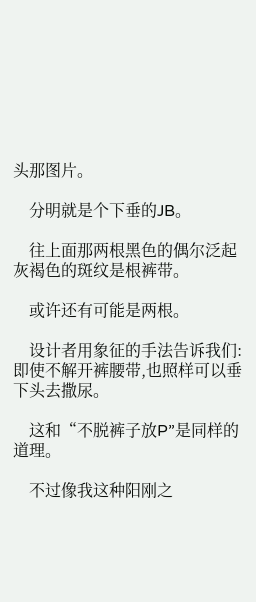头那图片。

    分明就是个下垂的JB。

    往上面那两根黑色的偶尔泛起灰褐色的斑纹是根裤带。

    或许还有可能是两根。

    设计者用象征的手法告诉我们:即使不解开裤腰带,也照样可以垂下头去撒尿。

    这和“不脱裤子放P”是同样的道理。

    不过像我这种阳刚之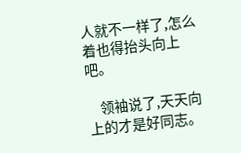人就不一样了,怎么着也得抬头向上吧。

    领袖说了,天天向上的才是好同志。